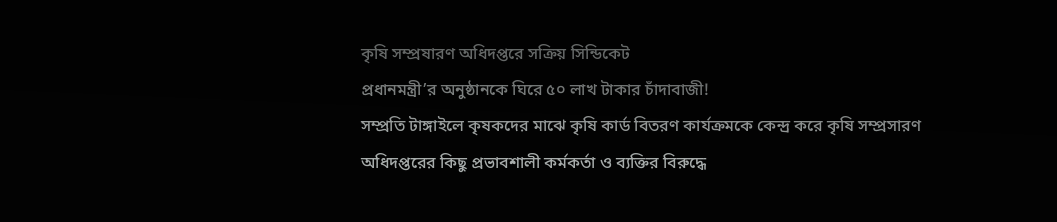কৃষি সম্প্রষারণ অধিদপ্তরে সক্রিয় সিন্ডিকেট
প্রধানমন্ত্রী’র অনুষ্ঠানকে ঘিরে ৫০ লাখ টাকার চাঁদাবাজী!
সম্প্রতি টাঙ্গাইলে কৃষকদের মাঝে কৃষি কার্ড বিতরণ কার্যক্রমকে কেন্দ্র করে কৃষি সম্প্রসারণ অধিদপ্তরের কিছু প্রভাবশালী কর্মকর্তা ও ব্যক্তির বিরুদ্ধে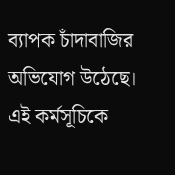ব্যাপক চাঁদাবাজির অভিযোগ উঠেছে। এই কর্মসূচিকে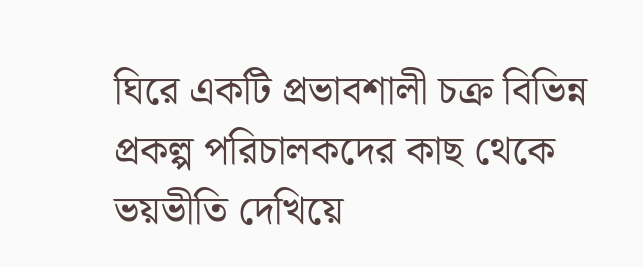ঘিরে একটি প্রভাবশালী চক্র বিভিন্ন প্রকল্প পরিচালকদের কাছ থেকে ভয়ভীতি দেখিয়ে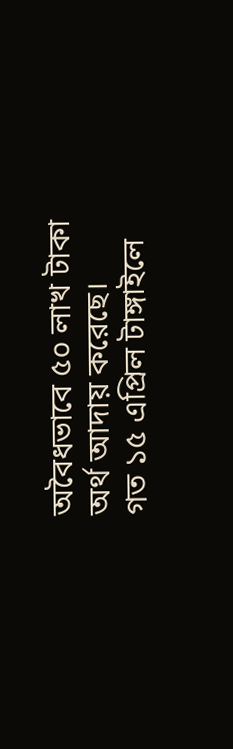অবৈধভাবে ৫০ লাখ টাকা অর্থ আদায় করেছে।
গত ১৫ এপ্রিল টাঙ্গাইলে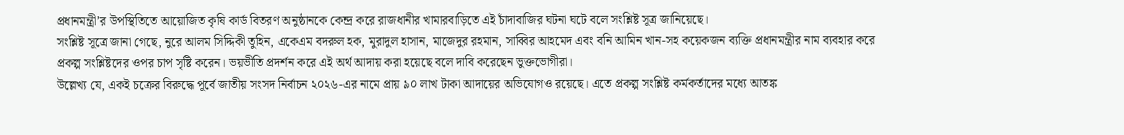প্রধানমন্ত্রী’র উপস্থিতিতে আয়োজিত কৃষি কার্ড বিতরণ অনুষ্ঠানকে কেন্দ্র করে রাজধানীর খামারবাড়িতে এই চাঁদাবাজির ঘটনা ঘটে বলে সংশ্লিষ্ট সূত্র জানিয়েছে।
সংশ্লিষ্ট সূত্রে জানা গেছে, নুরে আলম সিদ্দিকী তুহিন, একেএম বদরুল হক, মুরাদুল হাসান, মাজেদুর রহমান, সাব্বির আহমেদ এবং বনি আমিন খান-সহ কয়েকজন ব্যক্তি প্রধানমন্ত্রীর নাম ব্যবহার করে প্রকল্প সংশ্লিষ্টদের ওপর চাপ সৃষ্টি করেন। ভয়ভীতি প্রদর্শন করে এই অর্থ আদায় করা হয়েছে বলে দাবি করেছেন ভুক্তভোগীরা।
উল্লেখ্য যে, একই চক্রের বিরুদ্ধে পূর্বে জাতীয় সংসদ নির্বাচন ২০২৬-এর নামে প্রায় ৯০ লাখ টাকা আদায়ের অভিযোগও রয়েছে। এতে প্রকল্প সংশ্লিষ্ট কর্মকর্তাদের মধ্যে আতঙ্ক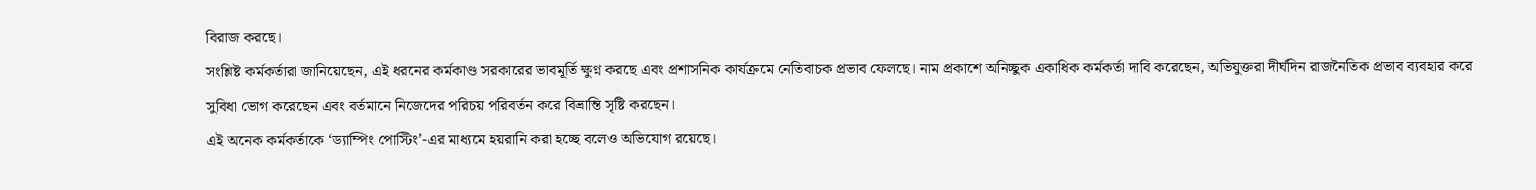বিরাজ করছে।
সংশ্লিষ্ট কর্মকর্তারা জানিয়েছেন, এই ধরনের কর্মকাণ্ড সরকারের ভাবমূর্তি ক্ষুণ্ন করছে এবং প্রশাসনিক কার্যক্রমে নেতিবাচক প্রভাব ফেলছে। নাম প্রকাশে অনিচ্ছুক একাধিক কর্মকর্তা দাবি করেছেন, অভিযুক্তরা দীর্ঘদিন রাজনৈতিক প্রভাব ব্যবহার করে সুবিধা ভোগ করেছেন এবং বর্তমানে নিজেদের পরিচয় পরিবর্তন করে বিভ্রান্তি সৃষ্টি করছেন।
এই অনেক কর্মকর্তাকে ‘ড্যাম্পিং পোস্টিং’-এর মাধ্যমে হয়রানি করা হচ্ছে বলেও অভিযোগ রয়েছে।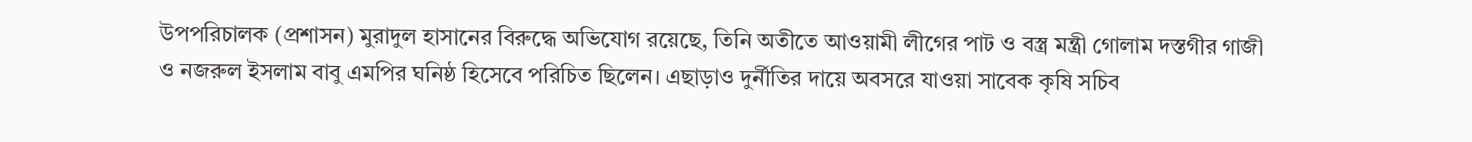উপপরিচালক (প্রশাসন) মুরাদুল হাসানের বিরুদ্ধে অভিযোগ রয়েছে, তিনি অতীতে আওয়ামী লীগের পাট ও বস্ত্র মন্ত্রী গোলাম দস্তগীর গাজী ও নজরুল ইসলাম বাবু এমপির ঘনিষ্ঠ হিসেবে পরিচিত ছিলেন। এছাড়াও দুর্নীতির দায়ে অবসরে যাওয়া সাবেক কৃষি সচিব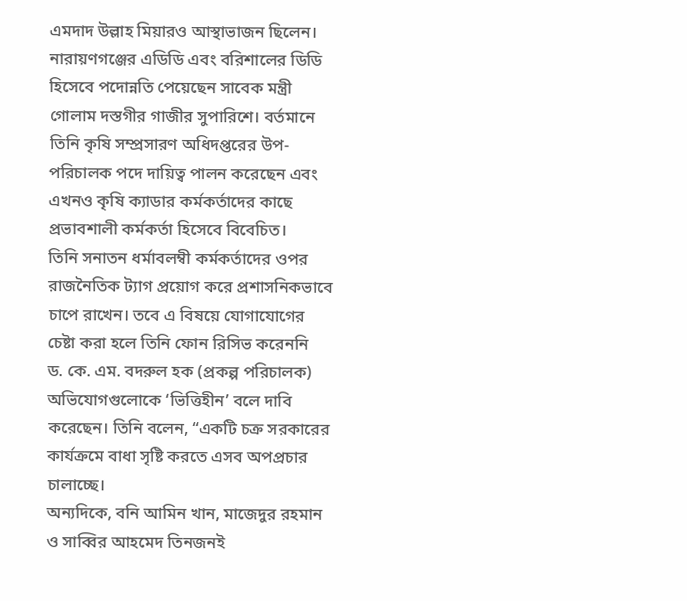এমদাদ উল্লাহ মিয়ারও আস্থাভাজন ছিলেন। নারায়ণগঞ্জের এডিডি এবং বরিশালের ডিডি হিসেবে পদোন্নতি পেয়েছেন সাবেক মন্ত্রী গোলাম দস্তগীর গাজীর সুপারিশে। বর্তমানে তিনি কৃষি সম্প্রসারণ অধিদপ্তরের উপ-পরিচালক পদে দায়িত্ব পালন করেছেন এবং এখনও কৃষি ক্যাডার কর্মকর্তাদের কাছে প্রভাবশালী কর্মকর্তা হিসেবে বিবেচিত।
তিনি সনাতন ধর্মাবলম্বী কর্মকর্তাদের ওপর রাজনৈতিক ট্যাগ প্রয়োগ করে প্রশাসনিকভাবে চাপে রাখেন। তবে এ বিষয়ে যোগাযোগের চেষ্টা করা হলে তিনি ফোন রিসিভ করেননি
ড. কে. এম. বদরুল হক (প্রকল্প পরিচালক) অভিযোগগুলোকে ‘ভিত্তিহীন’ বলে দাবি করেছেন। তিনি বলেন, “একটি চক্র সরকারের কার্যক্রমে বাধা সৃষ্টি করতে এসব অপপ্রচার চালাচ্ছে।
অন্যদিকে, বনি আমিন খান, মাজেদুর রহমান ও সাব্বির আহমেদ তিনজনই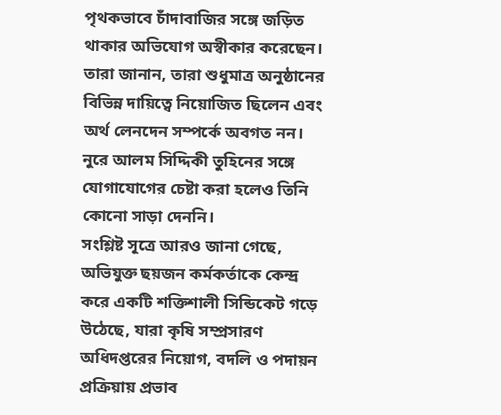পৃথকভাবে চাঁদাবাজির সঙ্গে জড়িত থাকার অভিযোগ অস্বীকার করেছেন। তারা জানান, তারা শুধুমাত্র অনুষ্ঠানের বিভিন্ন দায়িত্বে নিয়োজিত ছিলেন এবং অর্থ লেনদেন সম্পর্কে অবগত নন।
নুরে আলম সিদ্দিকী তুহিনের সঙ্গে যোগাযোগের চেষ্টা করা হলেও তিনি কোনো সাড়া দেননি।
সংশ্লিষ্ট সূত্রে আরও জানা গেছে, অভিযুক্ত ছয়জন কর্মকর্তাকে কেন্দ্র করে একটি শক্তিশালী সিন্ডিকেট গড়ে উঠেছে, যারা কৃষি সম্প্রসারণ অধিদপ্তরের নিয়োগ, বদলি ও পদায়ন প্রক্রিয়ায় প্রভাব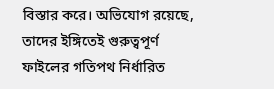বিস্তার করে। অভিযোগ রয়েছে, তাদের ইঙ্গিতেই গুরুত্বপূর্ণ ফাইলের গতিপথ নির্ধারিত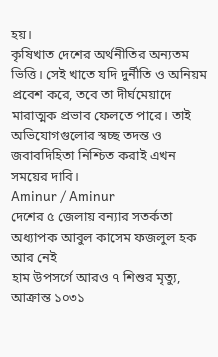হয়।
কৃষিখাত দেশের অর্থনীতির অন্যতম ভিত্তি। সেই খাতে যদি দুর্নীতি ও অনিয়ম প্রবেশ করে, তবে তা দীর্ঘমেয়াদে মারাত্মক প্রভাব ফেলতে পারে। তাই অভিযোগগুলোর স্বচ্ছ তদন্ত ও জবাবদিহিতা নিশ্চিত করাই এখন সময়ের দাবি।
Aminur / Aminur
দেশের ৫ জেলায় বন্যার সতর্কতা
অধ্যাপক আবুল কাসেম ফজলুল হক আর নেই
হাম উপসর্গে আরও ৭ শিশুর মৃত্যু, আক্রান্ত ১০৩১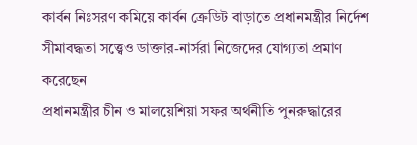কার্বন নিঃসরণ কমিয়ে কার্বন ক্রেডিট বাড়াতে প্রধানমন্ত্রীর নির্দেশ
সীমাবদ্ধতা সত্ত্বেও ডাক্তার-নার্সরা নিজেদের যোগ্যতা প্রমাণ করেছেন
প্রধানমন্ত্রীর চীন ও মালয়েশিয়া সফর অর্থনীতি পুনরুদ্ধারের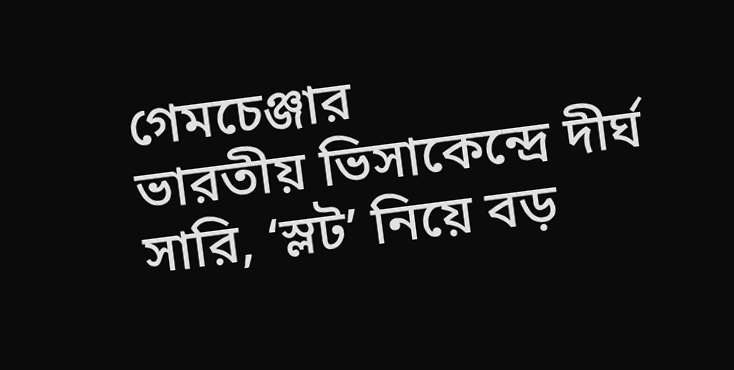গেমচেঞ্জার
ভারতীয় ভিসাকেন্দ্রে দীর্ঘ সারি, ‘স্লট’ নিয়ে বড়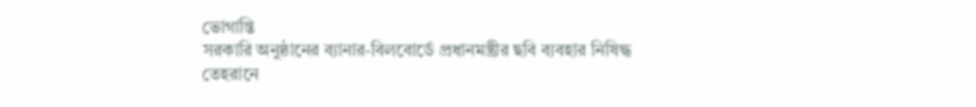ভোগান্তি
সরকারি অনুষ্ঠানের ব্যানার-বিলবোর্ডে প্রধানমন্ত্রীর ছবি ব্যবহার নিষিদ্ধ
তেহরানে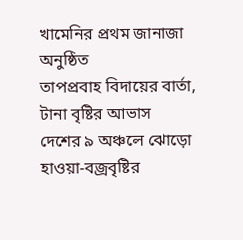খামেনির প্রথম জানাজা অনুষ্ঠিত
তাপপ্রবাহ বিদায়ের বার্তা, টানা বৃষ্টির আভাস
দেশের ৯ অঞ্চলে ঝোড়ো হাওয়া-বজ্রবৃষ্টির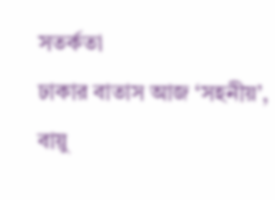সতর্কতা
ঢাকার বাতাস আজ ‘সহনীয়’, বায়ু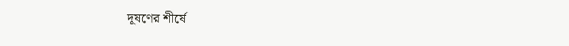দূষণের শীর্ষে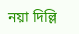নয়া দিল্লি